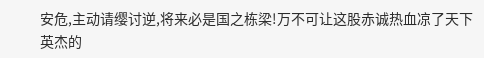安危,主动请缨讨逆,将来必是国之栋梁!万不可让这股赤诚热血凉了天下英杰的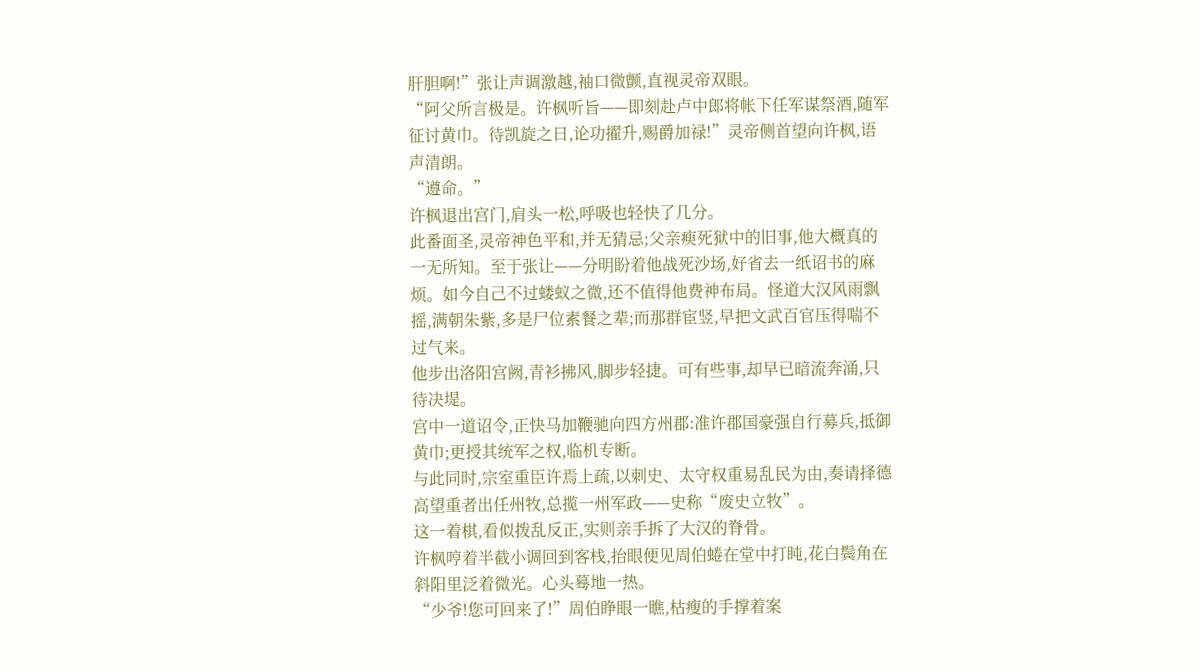肝胆啊!”张让声调激越,袖口微颤,直视灵帝双眼。
“阿父所言极是。许枫听旨——即刻赴卢中郎将帐下任军谋祭酒,随军征讨黄巾。待凯旋之日,论功擢升,赐爵加禄!”灵帝侧首望向许枫,语声清朗。
“遵命。”
许枫退出宫门,肩头一松,呼吸也轻快了几分。
此番面圣,灵帝神色平和,并无猜忌;父亲瘐死狱中的旧事,他大概真的一无所知。至于张让——分明盼着他战死沙场,好省去一纸诏书的麻烦。如今自己不过蝼蚁之微,还不值得他费神布局。怪道大汉风雨飘摇,满朝朱紫,多是尸位素餐之辈;而那群宦竖,早把文武百官压得喘不过气来。
他步出洛阳宫阙,青衫拂风,脚步轻捷。可有些事,却早已暗流奔涌,只待决堤。
宫中一道诏令,正快马加鞭驰向四方州郡:准许郡国豪强自行募兵,抵御黄巾;更授其统军之权,临机专断。
与此同时,宗室重臣许焉上疏,以刺史、太守权重易乱民为由,奏请择德高望重者出任州牧,总揽一州军政——史称“废史立牧”。
这一着棋,看似拨乱反正,实则亲手拆了大汉的脊骨。
许枫哼着半截小调回到客栈,抬眼便见周伯蜷在堂中打盹,花白鬓角在斜阳里泛着微光。心头蓦地一热。
“少爷!您可回来了!”周伯睁眼一瞧,枯瘦的手撑着案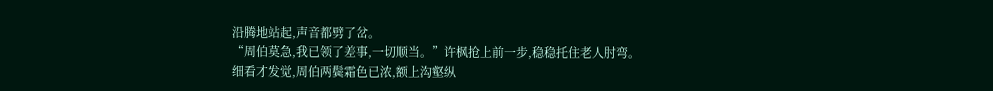沿腾地站起,声音都劈了岔。
“周伯莫急,我已领了差事,一切顺当。”许枫抢上前一步,稳稳托住老人肘弯。
细看才发觉,周伯两鬓霜色已浓,额上沟壑纵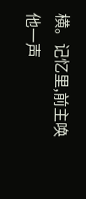横。记忆里,前主唤他一声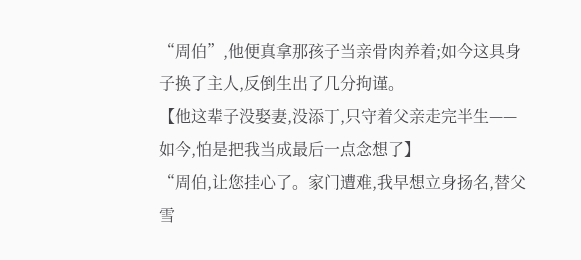“周伯”,他便真拿那孩子当亲骨肉养着;如今这具身子换了主人,反倒生出了几分拘谨。
【他这辈子没娶妻,没添丁,只守着父亲走完半生——如今,怕是把我当成最后一点念想了】
“周伯,让您挂心了。家门遭难,我早想立身扬名,替父雪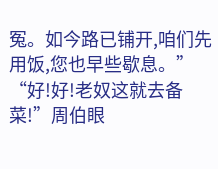冤。如今路已铺开,咱们先用饭,您也早些歇息。”
“好!好!老奴这就去备菜!”周伯眼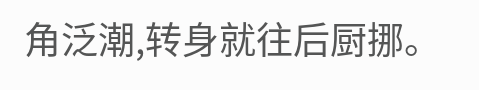角泛潮,转身就往后厨挪。